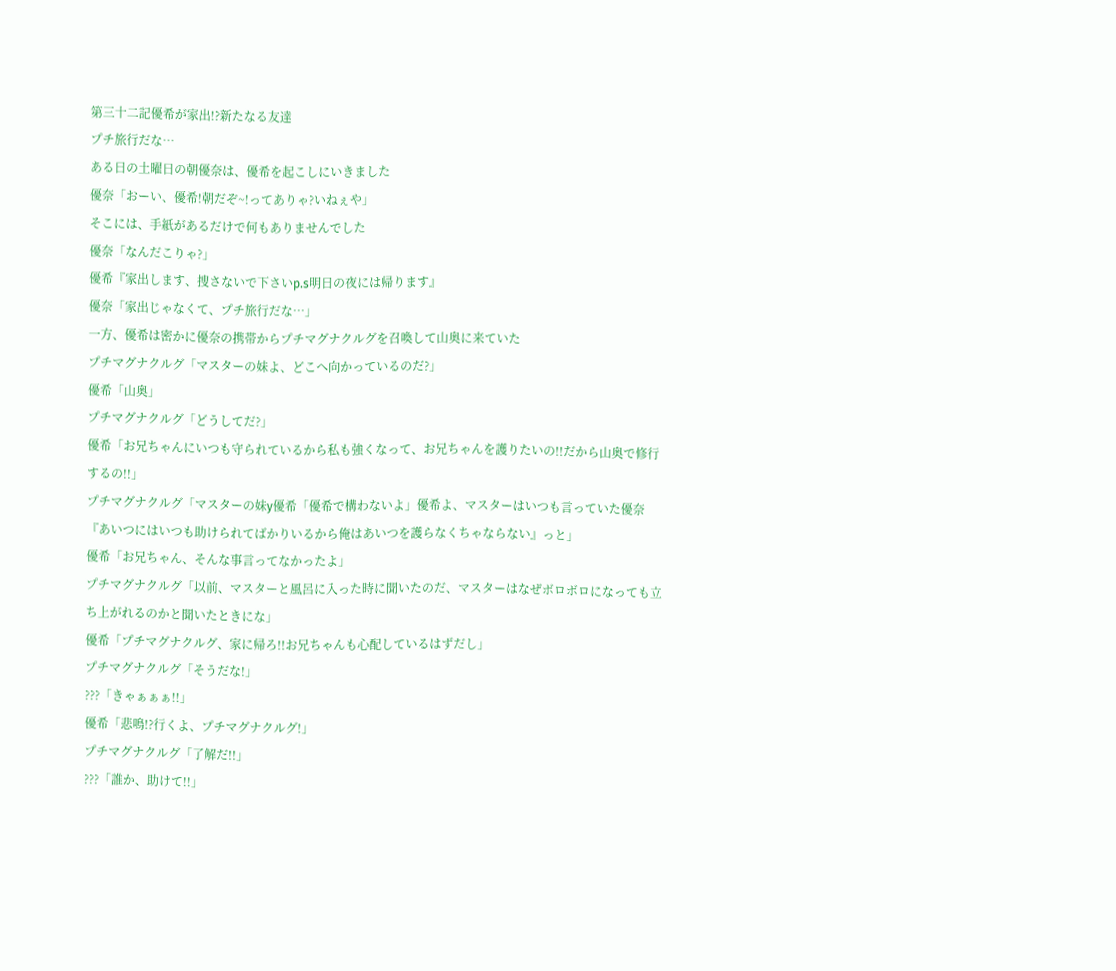第三十二記優希が家出!?新たなる友達
プチ旅行だな…
ある日の土曜日の朝優奈は、優希を起こしにいきました
優奈「おーい、優希!朝だぞ~!ってありゃ?いねぇや」
そこには、手紙があるだけで何もありませんでした
優奈「なんだこりゃ?」
優希『家出します、捜さないで下さいp.s明日の夜には帰ります』
優奈「家出じゃなくて、プチ旅行だな…」
一方、優希は密かに優奈の携帯からプチマグナクルグを召喚して山奥に来ていた
プチマグナクルグ「マスターの妹よ、どこへ向かっているのだ?」
優希「山奥」
プチマグナクルグ「どうしてだ?」
優希「お兄ちゃんにいつも守られているから私も強くなって、お兄ちゃんを護りたいの!!だから山奥で修行するの!!」
プチマグナクルグ「マスターの妹y優希「優希で構わないよ」優希よ、マスターはいつも言っていた優奈『あいつにはいつも助けられてばかりいるから俺はあいつを護らなくちゃならない』っと」
優希「お兄ちゃん、そんな事言ってなかったよ」
プチマグナクルグ「以前、マスターと風呂に入った時に聞いたのだ、マスターはなぜボロボロになっても立ち上がれるのかと聞いたときにな」
優希「プチマグナクルグ、家に帰ろ!!お兄ちゃんも心配しているはずだし」
プチマグナクルグ「そうだな!」
???「きゃぁぁぁ!!」
優希「悲鳴!?行くよ、プチマグナクルグ!」
プチマグナクルグ「了解だ!!」
???「誰か、助けて!!」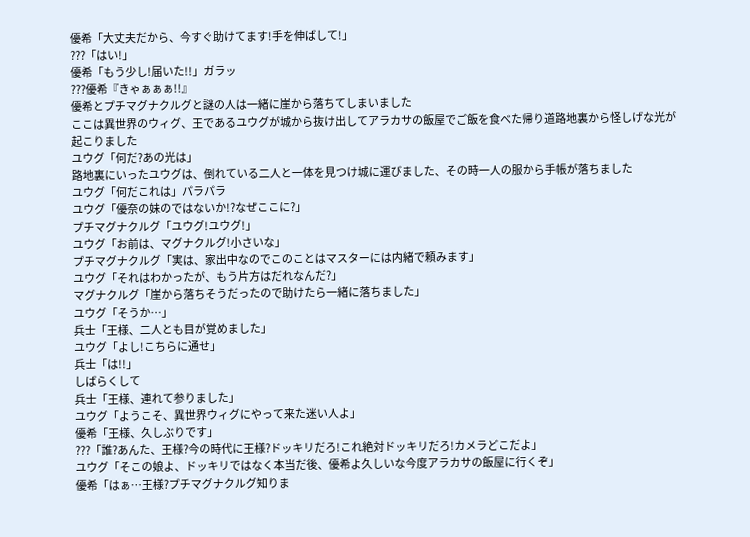優希「大丈夫だから、今すぐ助けてます!手を伸ばして!」
???「はい!」
優希「もう少し!届いた!!」ガラッ
???優希『きゃぁぁぁ!!』
優希とプチマグナクルグと謎の人は一緒に崖から落ちてしまいました
ここは異世界のウィグ、王であるユウグが城から抜け出してアラカサの飯屋でご飯を食べた帰り道路地裏から怪しげな光が起こりました
ユウグ「何だ?あの光は」
路地裏にいったユウグは、倒れている二人と一体を見つけ城に運びました、その時一人の服から手帳が落ちました
ユウグ「何だこれは」パラパラ
ユウグ「優奈の妹のではないか!?なぜここに?」
プチマグナクルグ「ユウグ!ユウグ!」
ユウグ「お前は、マグナクルグ!小さいな」
プチマグナクルグ「実は、家出中なのでこのことはマスターには内緒で頼みます」
ユウグ「それはわかったが、もう片方はだれなんだ?」
マグナクルグ「崖から落ちそうだったので助けたら一緒に落ちました」
ユウグ「そうか…」
兵士「王様、二人とも目が覚めました」
ユウグ「よし!こちらに通せ」
兵士「は!!」
しばらくして
兵士「王様、連れて参りました」
ユウグ「ようこそ、異世界ウィグにやって来た迷い人よ」
優希「王様、久しぶりです」
???「誰?あんた、王様?今の時代に王様?ドッキリだろ!これ絶対ドッキリだろ!カメラどこだよ」
ユウグ「そこの娘よ、ドッキリではなく本当だ後、優希よ久しいな今度アラカサの飯屋に行くぞ」
優希「はぁ…王様?プチマグナクルグ知りま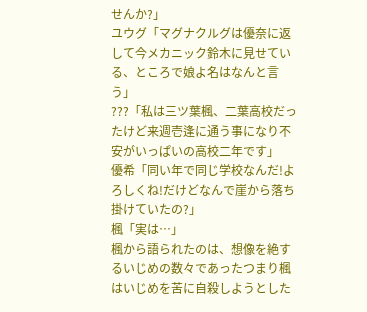せんか?」
ユウグ「マグナクルグは優奈に返して今メカニック鈴木に見せている、ところで娘よ名はなんと言う」
???「私は三ツ葉楓、二葉高校だったけど来週壱逢に通う事になり不安がいっぱいの高校二年です」
優希「同い年で同じ学校なんだ!よろしくね!だけどなんで崖から落ち掛けていたの?」
楓「実は…」
楓から語られたのは、想像を絶するいじめの数々であったつまり楓はいじめを苦に自殺しようとした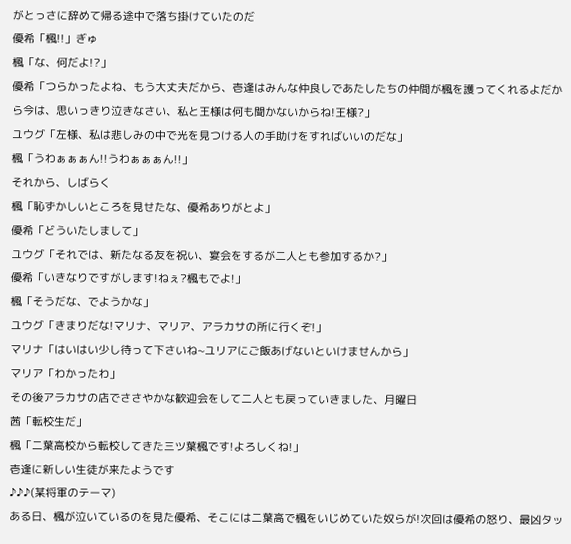がとっさに辞めて帰る途中で落ち掛けていたのだ
優希「楓!!」ぎゅ
楓「な、何だよ!?」
優希「つらかったよね、もう大丈夫だから、壱逢はみんな仲良しであたしたちの仲間が楓を護ってくれるよだから今は、思いっきり泣きなさい、私と王様は何も聞かないからね!王様?」
ユウグ「左様、私は悲しみの中で光を見つける人の手助けをすればいいのだな」
楓「うわぁぁぁん!!うわぁぁぁん!!」
それから、しばらく
楓「恥ずかしいところを見せたな、優希ありがとよ」
優希「どういたしまして」
ユウグ「それでは、新たなる友を祝い、宴会をするが二人とも参加するか?」
優希「いきなりですがします!ねぇ?楓もでよ!」
楓「そうだな、でようかな」
ユウグ「きまりだな!マリナ、マリア、アラカサの所に行くぞ!」
マリナ「はいはい少し待って下さいね~ユリアにご飯あげないといけませんから」
マリア「わかったわ」
その後アラカサの店でささやかな歓迎会をして二人とも戻っていきました、月曜日
茜「転校生だ」
楓「二葉高校から転校してきた三ツ葉楓です!よろしくね!」
壱逢に新しい生徒が来たようです
♪♪♪(某将軍のテーマ)
ある日、楓が泣いているのを見た優希、そこには二葉高で楓をいじめていた奴らが!次回は優希の怒り、最凶タッ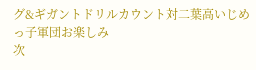グ&ギガントドリルカウント対二葉高いじめっ子軍団お楽しみ
次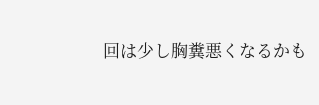回は少し胸糞悪くなるかも